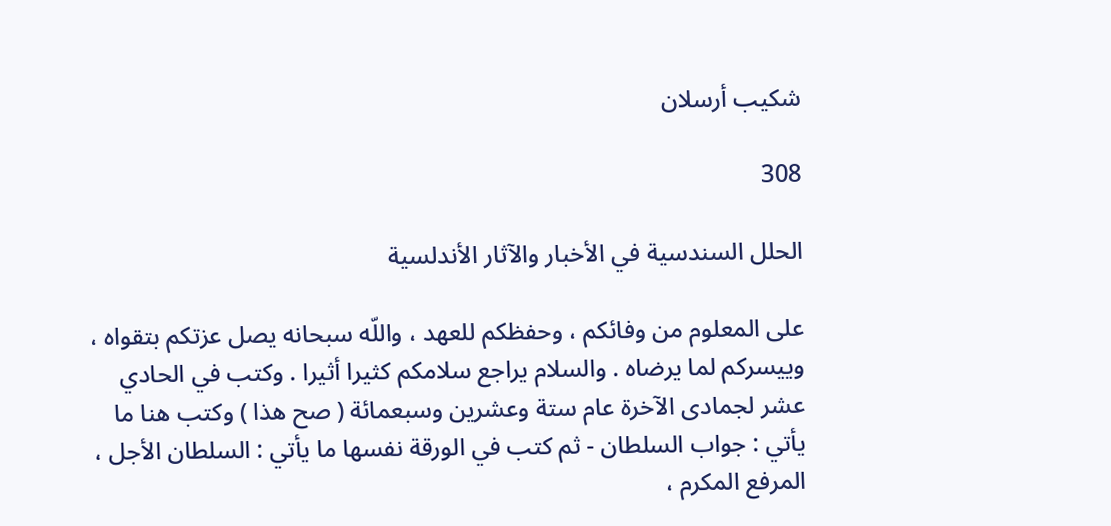شكيب أرسلان

308

الحلل السندسية في الأخبار والآثار الأندلسية

على المعلوم من وفائكم ، وحفظكم للعهد ، واللّه سبحانه يصل عزتكم بتقواه ، وييسركم لما يرضاه . والسلام يراجع سلامكم كثيرا أثيرا . وكتب في الحادي عشر لجمادى الآخرة عام ستة وعشرين وسبعمائة ( صح هذا ) وكتب هنا ما يأتي : جواب السلطان - ثم كتب في الورقة نفسها ما يأتي : السلطان الأجل ، المرفع المكرم ،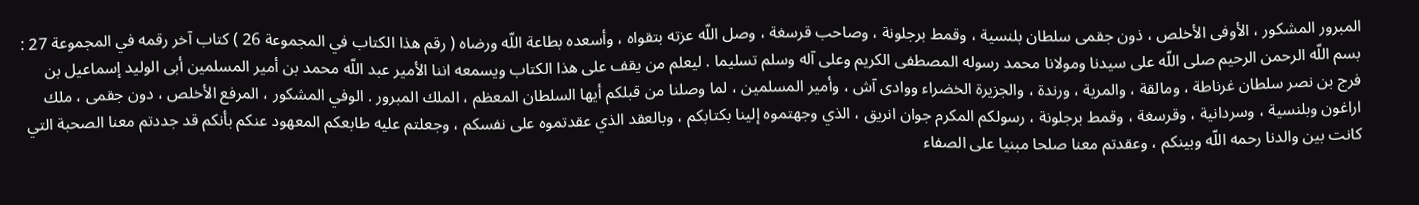المبرور المشكور ، الأوفى الأخلص ، ذون جقمى سلطان بلنسية ، وقمط برجلونة ، وصاحب قرسغة ، وصل اللّه عزته بتقواه ، وأسعده بطاعة اللّه ورضاه ( رقم هذا الكتاب في المجموعة 26 ) كتاب آخر رقمه في المجموعة 27 : بسم اللّه الرحمن الرحيم صلى اللّه على سيدنا ومولانا محمد رسوله المصطفى الكريم وعلى آله وسلم تسليما . ليعلم من يقف على هذا الكتاب ويسمعه اننا الأمير عبد اللّه محمد بن أمير المسلمين أبى الوليد إسماعيل بن فرج بن نصر سلطان غرناطة ، ومالقة ، والمرية ، ورندة ، والجزيرة الخضراء ووادى آش ، وأمير المسلمين ، لما وصلنا من قبلكم أيها السلطان المعظم ، الملك المبرور . الوفي المشكور ، المرفع الأخلص ، دون جقمى ، ملك اراغون وبلنسية ، وسردانية ، وقرسغة ، وقمط برجلونة ، رسولكم المكرم جوان انريق ، الذي وجهتموه إلينا بكتابكم ، وبالعقد الذي عقدتموه على نفسكم ، وجعلتم عليه طابعكم المعهود عنكم بأنكم قد جددتم معنا الصحبة التي كانت بين والدنا رحمه اللّه وبينكم ، وعقدتم معنا صلحا مبنيا على الصفاء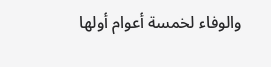والوفاء لخمسة أعوام أولها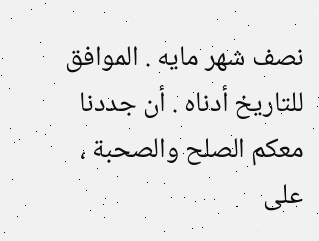نصف شهر مايه . الموافق للتاريخ أدناه . أن جددنا معكم الصلح والصحبة ، على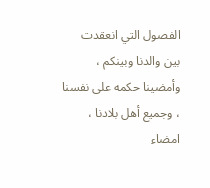الفصول التي انعقدت بين والدنا وبينكم ، وأمضينا حكمه على نفسنا ، وجميع أهل بلادنا ، امضاء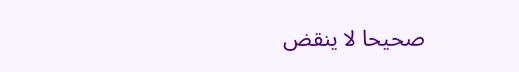صحيحا لا ينقض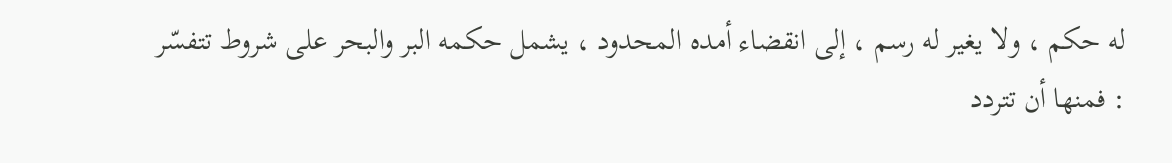له حكم ، ولا يغير له رسم ، إلى انقضاء أمده المحدود ، يشمل حكمه البر والبحر على شروط تتفسّر : فمنها أن تتردد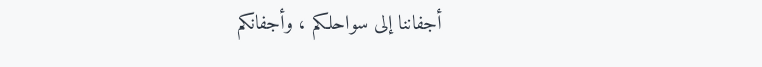أجفاننا إلى سواحلكم ، وأجفانكم